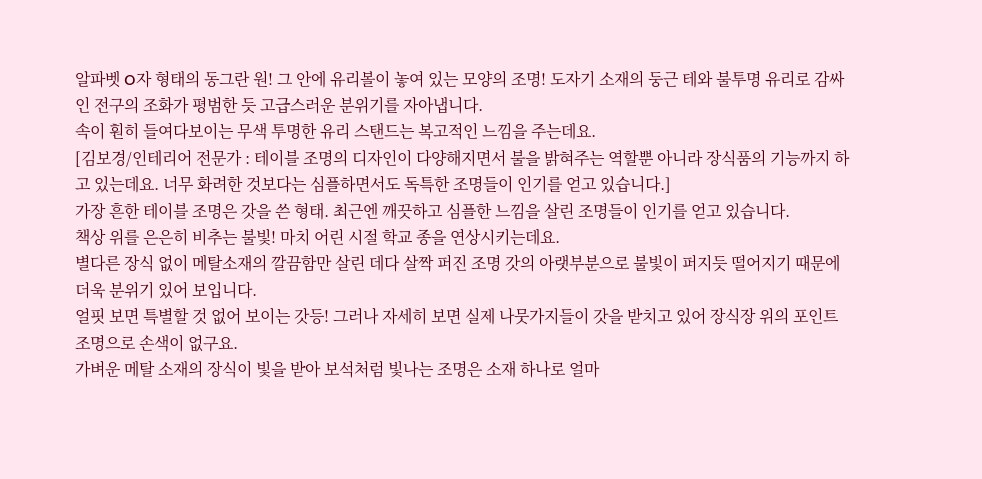알파벳 O자 형태의 동그란 원! 그 안에 유리볼이 놓여 있는 모양의 조명! 도자기 소재의 둥근 테와 불투명 유리로 감싸인 전구의 조화가 평범한 듯 고급스러운 분위기를 자아냅니다.
속이 훤히 들여다보이는 무색 투명한 유리 스탠드는 복고적인 느낌을 주는데요.
[김보경/인테리어 전문가 : 테이블 조명의 디자인이 다양해지면서 불을 밝혀주는 역할뿐 아니라 장식품의 기능까지 하고 있는데요. 너무 화려한 것보다는 심플하면서도 독특한 조명들이 인기를 얻고 있습니다.]
가장 흔한 테이블 조명은 갓을 쓴 형태. 최근엔 깨끗하고 심플한 느낌을 살린 조명들이 인기를 얻고 있습니다.
책상 위를 은은히 비추는 불빛! 마치 어린 시절 학교 종을 연상시키는데요.
별다른 장식 없이 메탈소재의 깔끔함만 살린 데다 살짝 퍼진 조명 갓의 아랫부분으로 불빛이 퍼지듯 떨어지기 때문에 더욱 분위기 있어 보입니다.
얼핏 보면 특별할 것 없어 보이는 갓등! 그러나 자세히 보면 실제 나뭇가지들이 갓을 받치고 있어 장식장 위의 포인트 조명으로 손색이 없구요.
가벼운 메탈 소재의 장식이 빛을 받아 보석처럼 빛나는 조명은 소재 하나로 얼마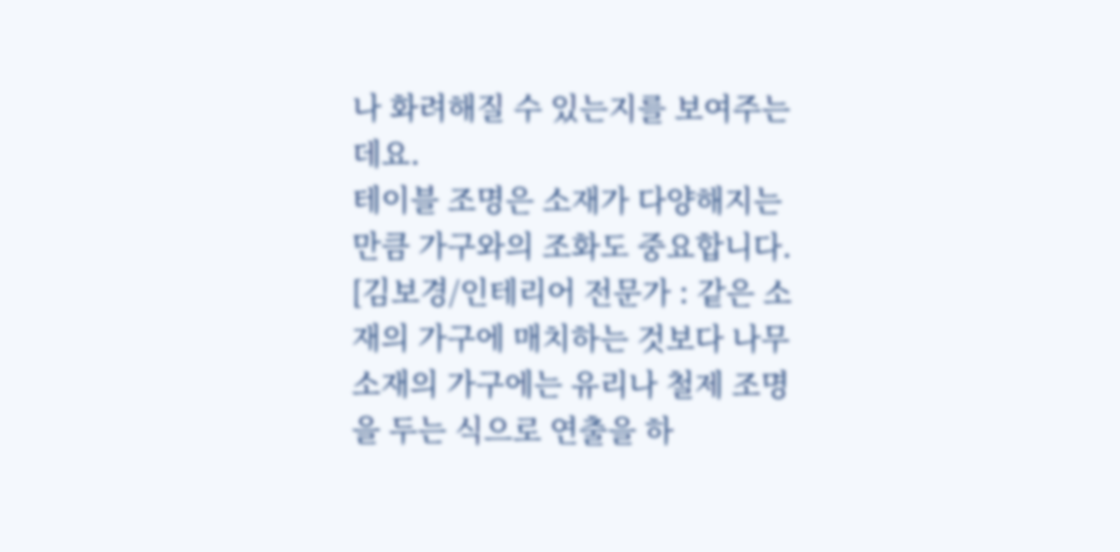나 화려해질 수 있는지를 보여주는데요.
테이블 조명은 소재가 다양해지는 만큼 가구와의 조화도 중요합니다.
[김보경/인테리어 전문가 : 같은 소재의 가구에 매치하는 것보다 나무 소재의 가구에는 유리나 철제 조명을 두는 식으로 연출을 하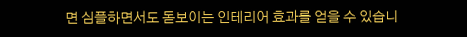면 심플하면서도 돋보이는 인테리어 효과를 얻을 수 있습니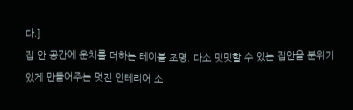다.]
집 안 공간에 운치를 더하는 테이블 조명. 다소 밋밋할 수 있는 집안을 분위기 있게 만들어주는 멋진 인테리어 소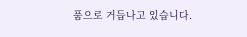품으로 거듭나고 있습니다.